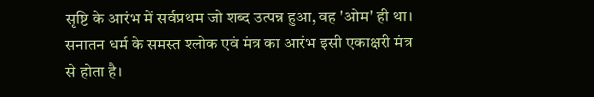सृष्टि के आरंभ में सर्वप्रथम जो शब्द उत्पन्न हुआ, वह 'ओम' ही था। सनातन धर्म के समस्त श्लोक एवं मंत्र का आरंभ इसी एकाक्षरी मंत्र से होता है।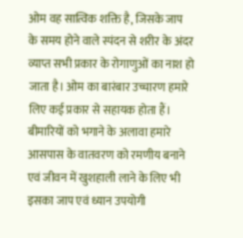ओम वह सात्विक शक्ति है, जिसके जाप के समय होने वाले स्पंदन से शरीर के अंदर व्याप्त सभी प्रकार के रोगाणुओं का नाश हो जाता है। ओम का बारंबार उच्चारण हमारे लिए कई प्रकार से सहायक होता हैं। बीमारियों को भगाने के अलावा हमारे आसपास के वातवरण को रमणीय बनाने एवं जीवन में खुशहाली लाने के लिए भी इसका जाप एवं ध्यान उपयोगी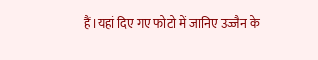हैं।यहां दिए गए फोटो में जानिए उज्जैन के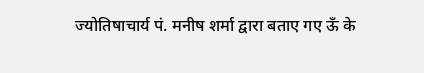ज्योतिषाचार्य पं. मनीष शर्मा द्वारा बताए गए ऊँ के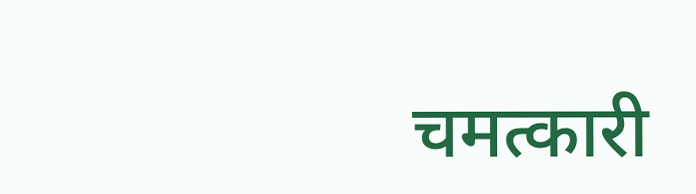चमत्कारी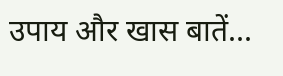उपाय और खास बातें...